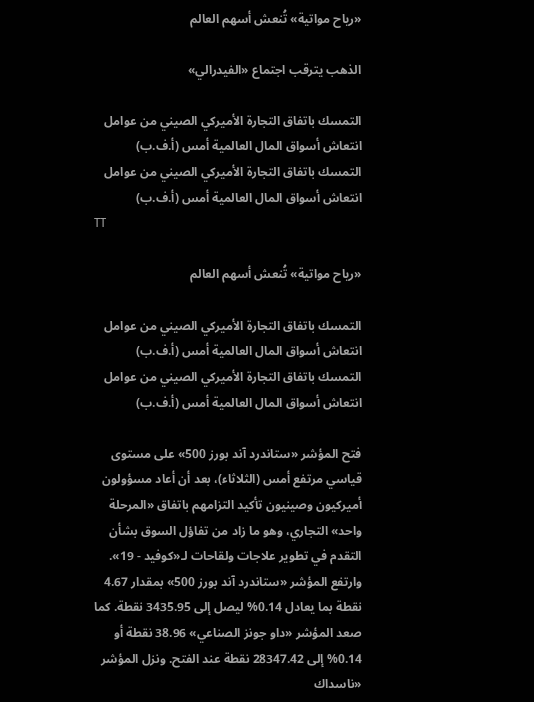«رياح مواتية» تُنعش أسهم العالم

الذهب يترقب اجتماع «الفيدرالي»

التمسك باتفاق التجارة الأميركي الصيني من عوامل انتعاش أسواق المال العالمية أمس (أ.ف.ب)
التمسك باتفاق التجارة الأميركي الصيني من عوامل انتعاش أسواق المال العالمية أمس (أ.ف.ب)
TT

«رياح مواتية» تُنعش أسهم العالم

التمسك باتفاق التجارة الأميركي الصيني من عوامل انتعاش أسواق المال العالمية أمس (أ.ف.ب)
التمسك باتفاق التجارة الأميركي الصيني من عوامل انتعاش أسواق المال العالمية أمس (أ.ف.ب)

فتح المؤشر «ستاندرد آند بورز 500» على مستوى قياسي مرتفع أمس (الثلاثاء)، بعد أن أعاد مسؤولون أميركيون وصينيون تأكيد التزامهم باتفاق «المرحلة واحد» التجاري، وهو ما زاد من تفاؤل السوق بشأن التقدم في تطوير علاجات ولقاحات لـ«كوفيد - 19».
وارتفع المؤشر «ستاندرد آند بورز 500» بمقدار 4.67 نقطة بما يعادل 0.14% ليصل إلى 3435.95 نقطة. كما صعد المؤشر «داو جونز الصناعي» 38.96 نقطة أو 0.14% إلى 28347.42 نقطة عند الفتح. ونزل المؤشر «ناسداك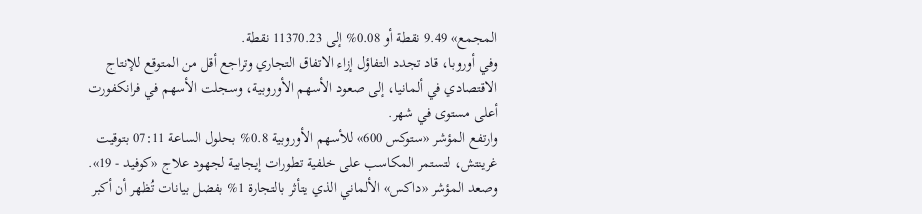المجمع» 9.49 نقطة أو 0.08% إلى 11370.23 نقطة.
وفي أوروبا، قاد تجدد التفاؤل إزاء الاتفاق التجاري وتراجع أقل من المتوقع للإنتاج الاقتصادي في ألمانيا، إلى صعود الأسهم الأوروبية، وسجلت الأسهم في فرانكفورت أعلى مستوى في شهر.
وارتفع المؤشر «ستوكس 600» للأسهم الأوروبية 0.8% بحلول الساعة 07:11 بتوقيت غرينتش، لتستمر المكاسب على خلفية تطورات إيجابية لجهود علاج «كوفيد - 19». وصعد المؤشر «داكس» الألماني الذي يتأثر بالتجارة 1% بفضل بيانات تُظهر أن أكبر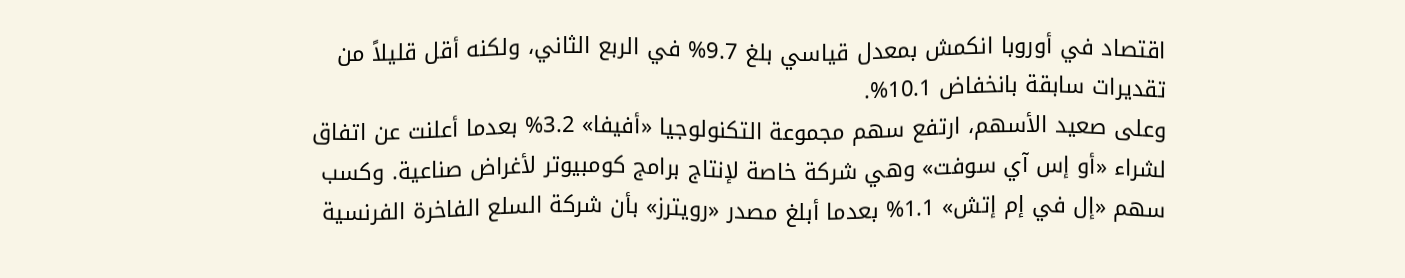اقتصاد في أوروبا انكمش بمعدل قياسي بلغ 9.7% في الربع الثاني، ولكنه أقل قليلاً من تقديرات سابقة بانخفاض 10.1%.
وعلى صعيد الأسهم، ارتفع سهم مجموعة التكنولوجيا «أفيفا» 3.2% بعدما أعلنت عن اتفاق لشراء «أو إس آي سوفت» وهي شركة خاصة لإنتاج برامج كومبيوتر لأغراض صناعية. وكسب سهم «إل في إم إتش» 1.1% بعدما أبلغ مصدر «رويترز» بأن شركة السلع الفاخرة الفرنسية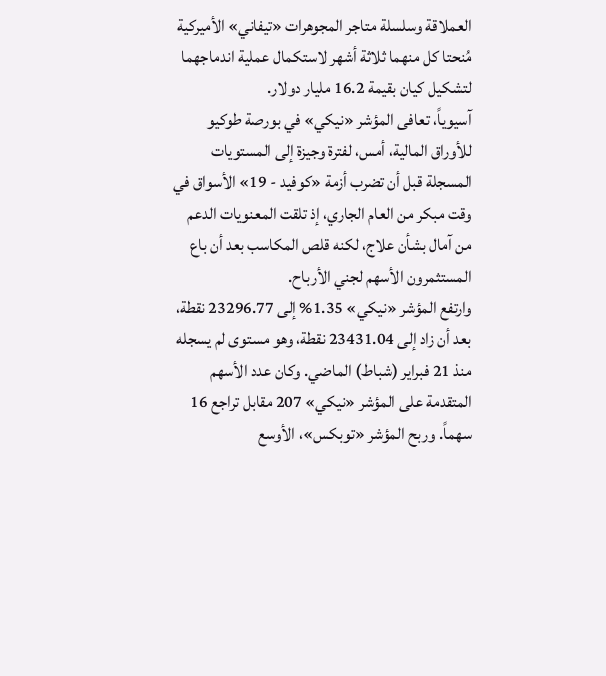العملاقة وسلسلة متاجر المجوهرات «تيفاني» الأميركية مُنحتا كل منهما ثلاثة أشهر لاستكمال عملية اندماجهما لتشكيل كيان بقيمة 16.2 مليار دولار.
آسيوياً، تعافى المؤشر «نيكي» في بورصة طوكيو للأوراق المالية، أمس، لفترة وجيزة إلى المستويات المسجلة قبل أن تضرب أزمة «كوفيد - 19» الأسواق في وقت مبكر من العام الجاري، إذ تلقت المعنويات الدعم من آمال بشأن علاج، لكنه قلص المكاسب بعد أن باع المستثمرون الأسهم لجني الأرباح.
وارتفع المؤشر «نيكي» 1.35% إلى 23296.77 نقطة، بعد أن زاد إلى 23431.04 نقطة، وهو مستوى لم يسجله منذ 21 فبراير (شباط) الماضي. وكان عدد الأسهم المتقدمة على المؤشر «نيكي» 207 مقابل تراجع 16 سهماً. وربح المؤشر «توبكس»، الأوسع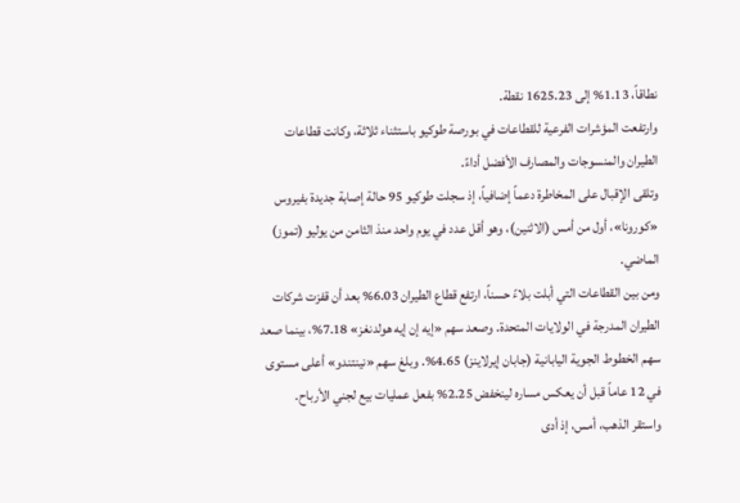نطاقاً، 1.13% إلى 1625.23 نقطة.
وارتفعت المؤشرات الفرعية للقطاعات في بورصة طوكيو باستثناء ثلاثة، وكانت قطاعات الطيران والمنسوجات والمصارف الأفضل أداءً.
وتلقى الإقبال على المخاطرة دعماً إضافياً، إذ سجلت طوكيو 95 حالة إصابة جديدة بفيروس «كورونا»، أول من أمس (الاثنين)، وهو أقل عدد في يوم واحد منذ الثامن من يوليو (تموز) الماضي.
ومن بين القطاعات التي أبلت بلاءً حسناً، ارتفع قطاع الطيران 6.03% بعد أن قفزت شركات الطيران المدرجة في الولايات المتحدة. وصعد سهم «إيه إن إيه هولدنغز» 7.18%، بينما صعد سهم الخطوط الجوية اليابانية (جابان إيرلاينز) 4.65%. وبلغ سهم «نينتندو» أعلى مستوى في 12 عاماً قبل أن يعكس مساره لينخفض 2.25% بفعل عمليات بيع لجني الأرباح.
واستقر الذهب، أمس، إذ أدى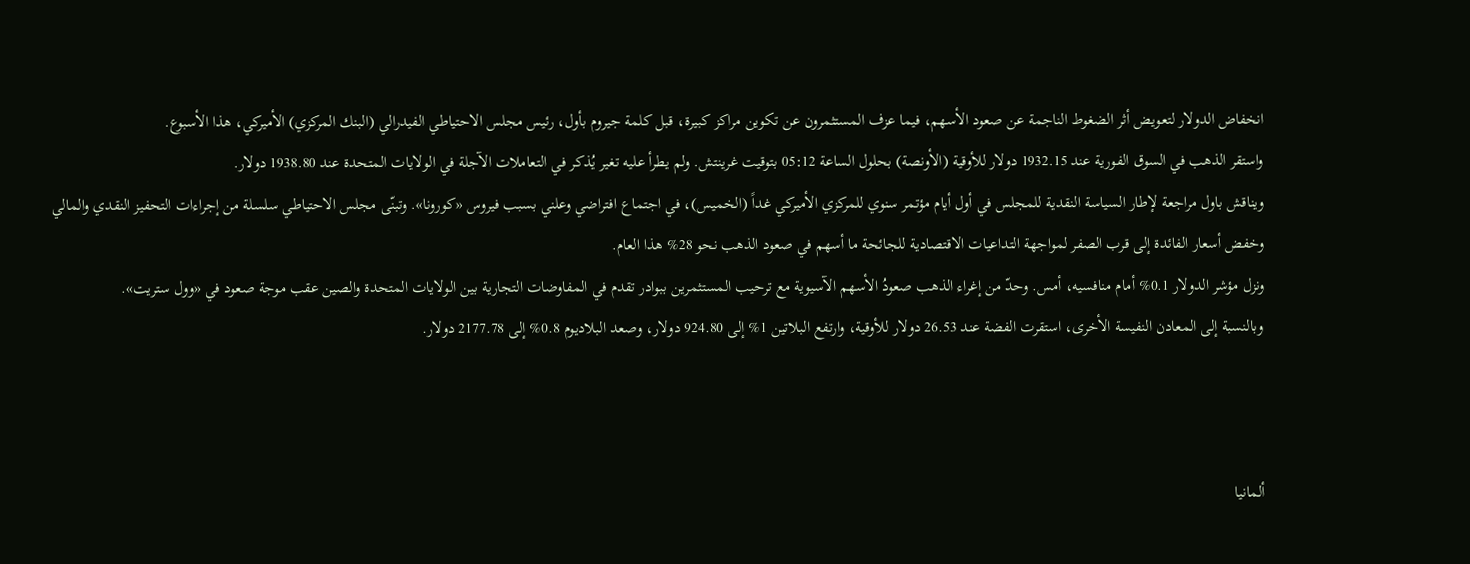انخفاض الدولار لتعويض أثر الضغوط الناجمة عن صعود الأسهم، فيما عزف المستثمرون عن تكوين مراكز كبيرة، قبل كلمة جيروم بأول، رئيس مجلس الاحتياطي الفيدرالي (البنك المركزي) الأميركي، هذا الأسبوع.
واستقر الذهب في السوق الفورية عند 1932.15 دولار للأوقية (الأونصة) بحلول الساعة 05:12 بتوقيت غرينتش. ولم يطرأ عليه تغير يُذكر في التعاملات الآجلة في الولايات المتحدة عند 1938.80 دولار.
ويناقش باول مراجعة لإطار السياسة النقدية للمجلس في أول أيام مؤتمر سنوي للمركزي الأميركي غداً (الخميس)، في اجتماع افتراضي وعلني بسبب فيروس «كورونا». وتبنّى مجلس الاحتياطي سلسلة من إجراءات التحفيز النقدي والمالي وخفض أسعار الفائدة إلى قرب الصفر لمواجهة التداعيات الاقتصادية للجائحة ما أسهم في صعود الذهب نحو 28% هذا العام.
ونزل مؤشر الدولار 0.1% أمام منافسيه، أمس. وحدّ من إغراء الذهب صعودُ الأسهم الآسيوية مع ترحيب المستثمرين ببوادر تقدم في المفاوضات التجارية بين الولايات المتحدة والصين عقب موجة صعود في «وول ستريت».
وبالنسبة إلى المعادن النفيسة الأخرى، استقرت الفضة عند 26.53 دولار للأوقية، وارتفع البلاتين 1% إلى 924.80 دولار، وصعد البلاديوم 0.8% إلى 2177.78 دولار.



ألمانيا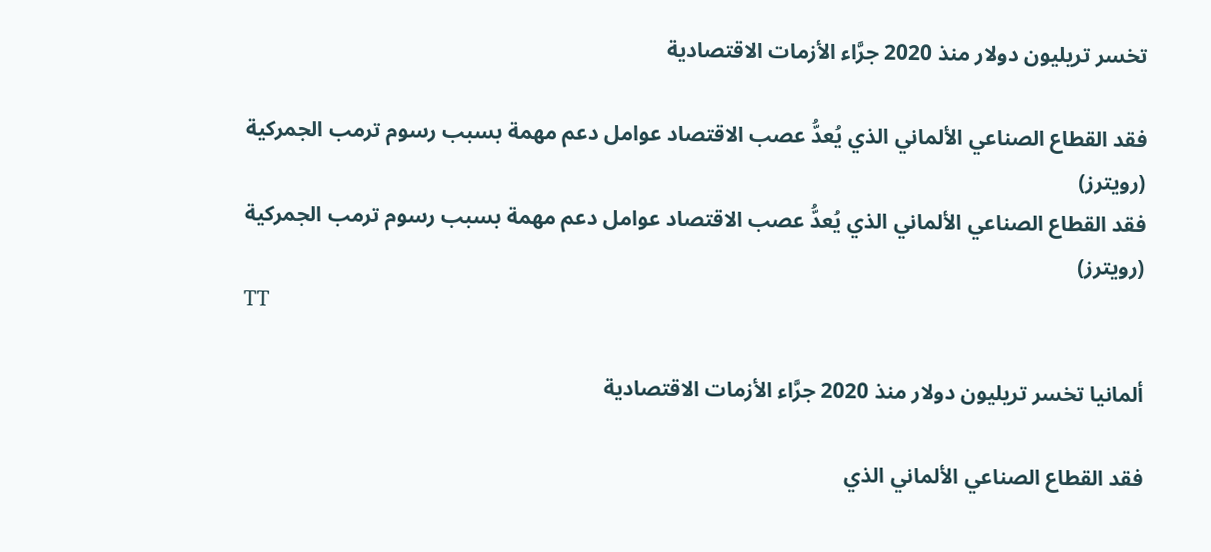تخسر تريليون دولار منذ 2020 جرَّاء الأزمات الاقتصادية

فقد القطاع الصناعي الألماني الذي يُعدُّ عصب الاقتصاد عوامل دعم مهمة بسبب رسوم ترمب الجمركية (رويترز)
فقد القطاع الصناعي الألماني الذي يُعدُّ عصب الاقتصاد عوامل دعم مهمة بسبب رسوم ترمب الجمركية (رويترز)
TT

ألمانيا تخسر تريليون دولار منذ 2020 جرَّاء الأزمات الاقتصادية

فقد القطاع الصناعي الألماني الذي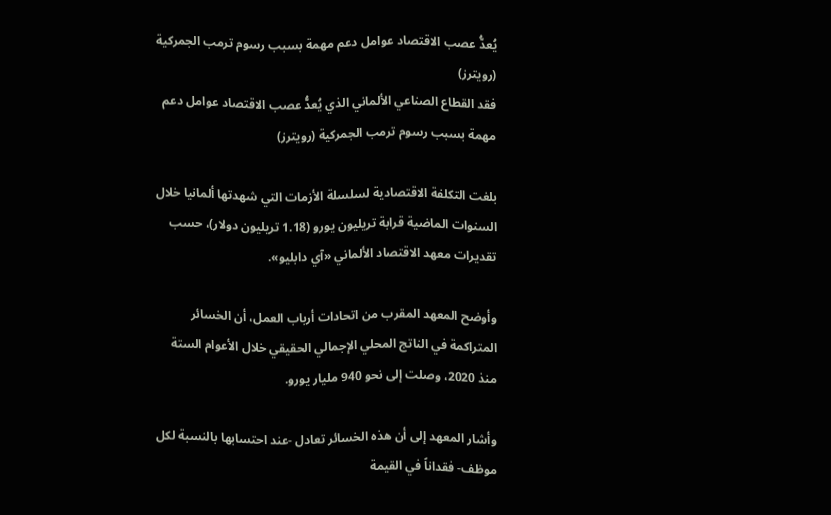يُعدُّ عصب الاقتصاد عوامل دعم مهمة بسبب رسوم ترمب الجمركية (رويترز)
فقد القطاع الصناعي الألماني الذي يُعدُّ عصب الاقتصاد عوامل دعم مهمة بسبب رسوم ترمب الجمركية (رويترز)

بلغت التكلفة الاقتصادية لسلسلة الأزمات التي شهدتها ألمانيا خلال السنوات الماضية قرابة تريليون يورو (1.18 تريليون دولار)، حسب تقديرات معهد الاقتصاد الألماني «آي دابليو».

وأوضح المعهد المقرب من اتحادات أرباب العمل، أن الخسائر المتراكمة في الناتج المحلي الإجمالي الحقيقي خلال الأعوام الستة منذ 2020، وصلت إلى نحو 940 مليار يورو.

وأشار المعهد إلى أن هذه الخسائر تعادل -عند احتسابها بالنسبة لكل موظف- فقداناً في القيمة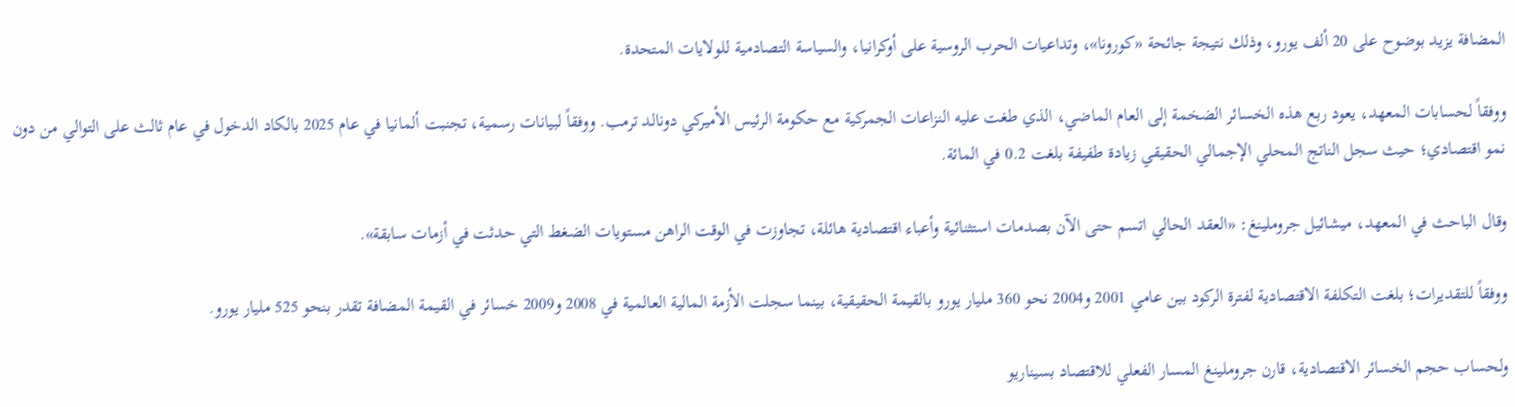المضافة يزيد بوضوح على 20 ألف يورو، وذلك نتيجة جائحة «كورونا»، وتداعيات الحرب الروسية على أوكرانيا، والسياسة التصادمية للولايات المتحدة.

ووفقاً لحسابات المعهد، يعود ربع هذه الخسائر الضخمة إلى العام الماضي، الذي طغت عليه النزاعات الجمركية مع حكومة الرئيس الأميركي دونالد ترمب. ووفقاً لبيانات رسمية، تجنبت ألمانيا في عام 2025 بالكاد الدخول في عام ثالث على التوالي من دون نمو اقتصادي؛ حيث سجل الناتج المحلي الإجمالي الحقيقي زيادة طفيفة بلغت 0.2 في المائة.

وقال الباحث في المعهد، ميشائيل جروملينغ: «العقد الحالي اتسم حتى الآن بصدمات استثنائية وأعباء اقتصادية هائلة، تجاوزت في الوقت الراهن مستويات الضغط التي حدثت في أزمات سابقة».

ووفقاً للتقديرات؛ بلغت التكلفة الاقتصادية لفترة الركود بين عامي 2001 و2004 نحو 360 مليار يورو بالقيمة الحقيقية، بينما سجلت الأزمة المالية العالمية في 2008 و2009 خسائر في القيمة المضافة تقدر بنحو 525 مليار يورو.

ولحساب حجم الخسائر الاقتصادية، قارن جروملينغ المسار الفعلي للاقتصاد بسيناريو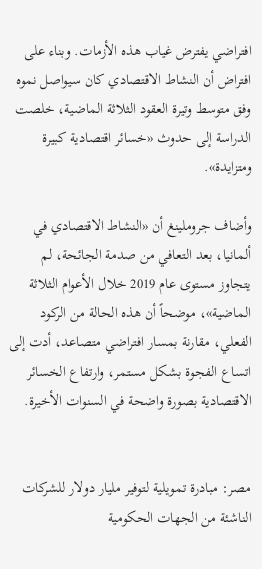افتراضي يفترض غياب هذه الأزمات. وبناء على افتراض أن النشاط الاقتصادي كان سيواصل نموه وفق متوسط وتيرة العقود الثلاثة الماضية، خلصت الدراسة إلى حدوث «خسائر اقتصادية كبيرة ومتزايدة».

وأضاف جروملينغ أن «النشاط الاقتصادي في ألمانيا، بعد التعافي من صدمة الجائحة، لم يتجاوز مستوى عام 2019 خلال الأعوام الثلاثة الماضية»، موضحاً أن هذه الحالة من الركود الفعلي، مقارنة بمسار افتراضي متصاعد، أدت إلى اتساع الفجوة بشكل مستمر، وارتفاع الخسائر الاقتصادية بصورة واضحة في السنوات الأخيرة.


مصر: مبادرة تمويلية لتوفير مليار دولار للشركات الناشئة من الجهات الحكومية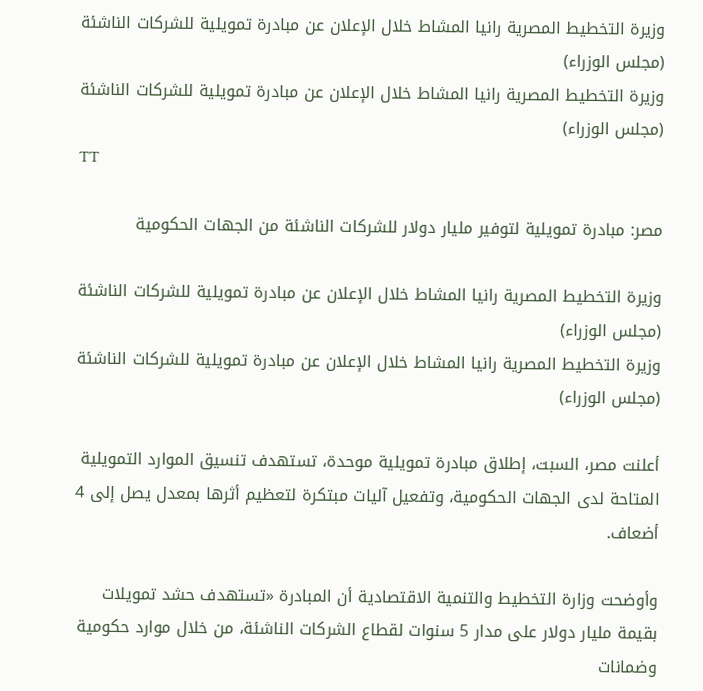وزيرة التخطيط المصرية رانيا المشاط خلال الإعلان عن مبادرة تمويلية للشركات الناشئة (مجلس الوزراء)
وزيرة التخطيط المصرية رانيا المشاط خلال الإعلان عن مبادرة تمويلية للشركات الناشئة (مجلس الوزراء)
TT

مصر: مبادرة تمويلية لتوفير مليار دولار للشركات الناشئة من الجهات الحكومية

وزيرة التخطيط المصرية رانيا المشاط خلال الإعلان عن مبادرة تمويلية للشركات الناشئة (مجلس الوزراء)
وزيرة التخطيط المصرية رانيا المشاط خلال الإعلان عن مبادرة تمويلية للشركات الناشئة (مجلس الوزراء)

أعلنت مصر، السبت، إطلاق مبادرة تمويلية موحدة، تستهدف تنسيق الموارد التمويلية المتاحة لدى الجهات الحكومية، وتفعيل آليات مبتكرة لتعظيم أثرها بمعدل يصل إلى 4 أضعاف.

وأوضحت وزارة التخطيط والتنمية الاقتصادية أن المبادرة «تستهدف حشد تمويلات بقيمة مليار دولار على مدار 5 سنوات لقطاع الشركات الناشئة، من خلال موارد حكومية وضمانات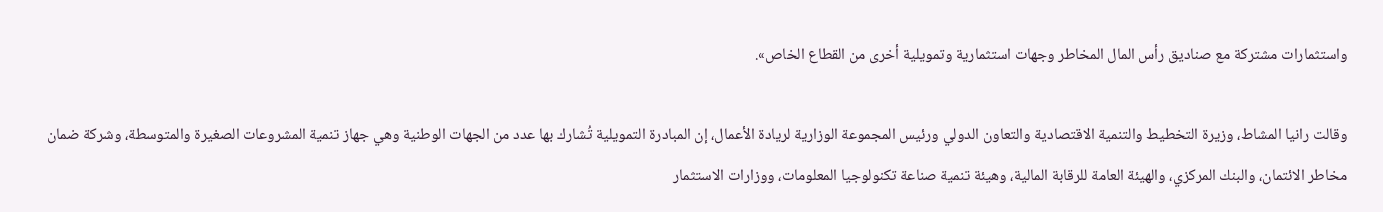واستثمارات مشتركة مع صناديق رأس المال المخاطر وجهات استثمارية وتمويلية أخرى من القطاع الخاص».

وقالت رانيا المشاط، وزيرة التخطيط والتنمية الاقتصادية والتعاون الدولي ورئيس المجموعة الوزارية لريادة الأعمال، إن المبادرة التمويلية تُشارك بها عدد من الجهات الوطنية وهي جهاز تنمية المشروعات الصغيرة والمتوسطة، وشركة ضمان مخاطر الائتمان، والبنك المركزي، والهيئة العامة للرقابة المالية، وهيئة تنمية صناعة تكنولوجيا المعلومات، ووزارات الاستثمار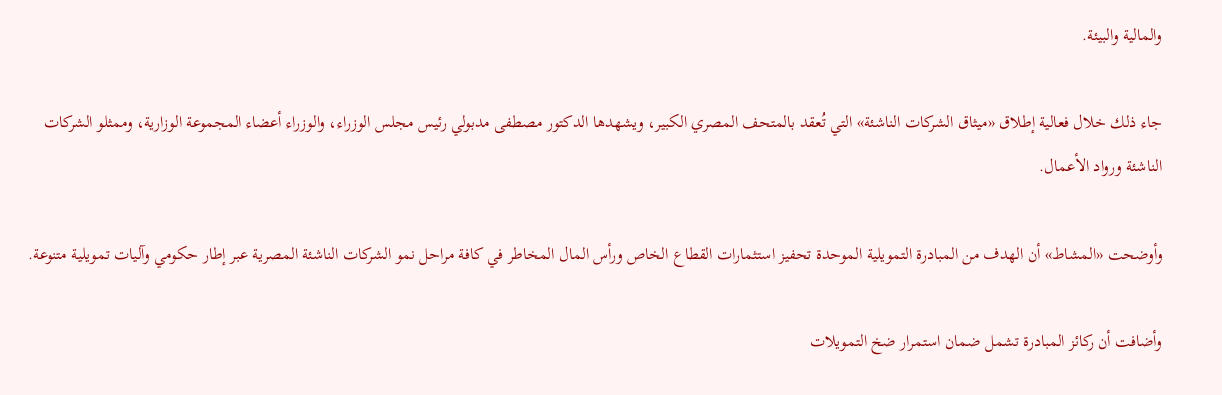والمالية والبيئة.

جاء ذلك خلال فعالية إطلاق «ميثاق الشركات الناشئة» التي تُعقد بالمتحف المصري الكبير، ويشهدها الدكتور مصطفى مدبولي رئيس مجلس الوزراء، والوزراء أعضاء المجموعة الوزارية، وممثلو الشركات الناشئة ورواد الأعمال.

وأوضحت «المشاط» أن الهدف من المبادرة التمويلية الموحدة تحفيز استثمارات القطاع الخاص ورأس المال المخاطر في كافة مراحل نمو الشركات الناشئة المصرية عبر إطار حكومي وآليات تمويلية متنوعة.

وأضافت أن ركائز المبادرة تشمل ضمان استمرار ضخ التمويلات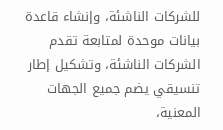للشركات الناشئة، وإنشاء قاعدة بيانات موحدة لمتابعة تقدم الشركات الناشئة، وتشكيل إطار تنسيقي يضم جميع الجهات المعنية،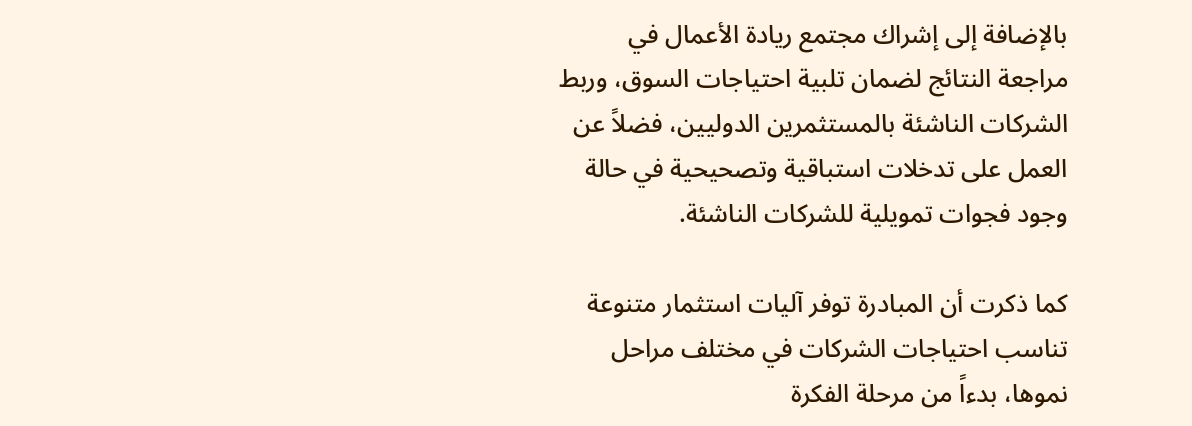بالإضافة إلى إشراك مجتمع ريادة الأعمال في مراجعة النتائج لضمان تلبية احتياجات السوق، وربط الشركات الناشئة بالمستثمرين الدوليين، فضلاً عن العمل على تدخلات استباقية وتصحيحية في حالة وجود فجوات تمويلية للشركات الناشئة.

كما ذكرت أن المبادرة توفر آليات استثمار متنوعة تناسب احتياجات الشركات في مختلف مراحل نموها، بدءاً من مرحلة الفكرة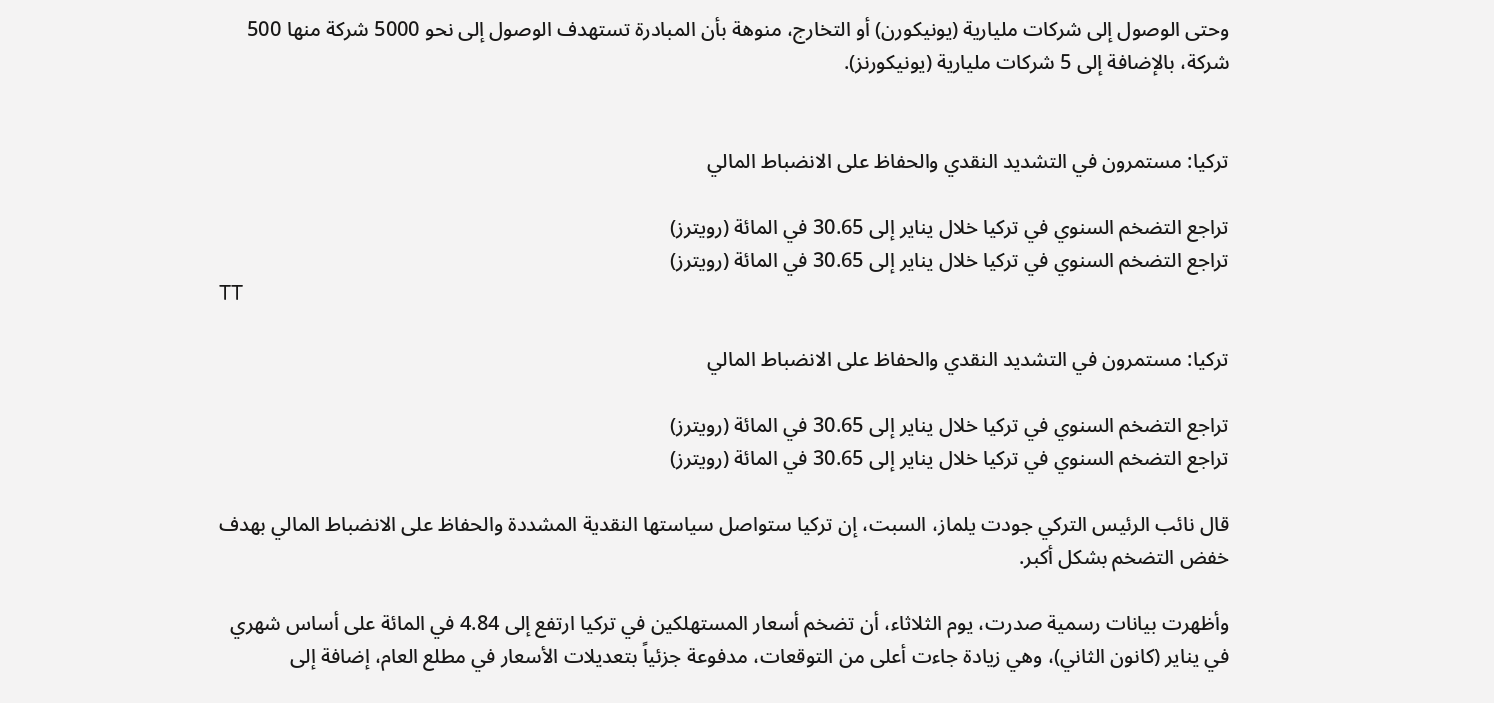وحتى الوصول إلى شركات مليارية (يونيكورن) أو التخارج، منوهة بأن المبادرة تستهدف الوصول إلى نحو 5000 شركة منها 500 شركة، بالإضافة إلى 5 شركات مليارية (يونيكورنز).


تركيا: مستمرون في التشديد النقدي والحفاظ على الانضباط المالي

تراجع التضخم السنوي في تركيا خلال يناير إلى 30.65 في المائة (رويترز)
تراجع التضخم السنوي في تركيا خلال يناير إلى 30.65 في المائة (رويترز)
TT

تركيا: مستمرون في التشديد النقدي والحفاظ على الانضباط المالي

تراجع التضخم السنوي في تركيا خلال يناير إلى 30.65 في المائة (رويترز)
تراجع التضخم السنوي في تركيا خلال يناير إلى 30.65 في المائة (رويترز)

قال نائب الرئيس التركي جودت يلماز، السبت، إن تركيا ستواصل سياستها النقدية المشددة والحفاظ على الانضباط المالي بهدف خفض التضخم بشكل أكبر.

وأظهرت بيانات رسمية صدرت، يوم الثلاثاء، أن تضخم أسعار المستهلكين في تركيا ارتفع إلى 4.84 في المائة على أساس شهري في يناير (كانون الثاني)، وهي زيادة جاءت أعلى من التوقعات، مدفوعة جزئياً بتعديلات الأسعار في ‌مطلع العام، ‌إضافة إلى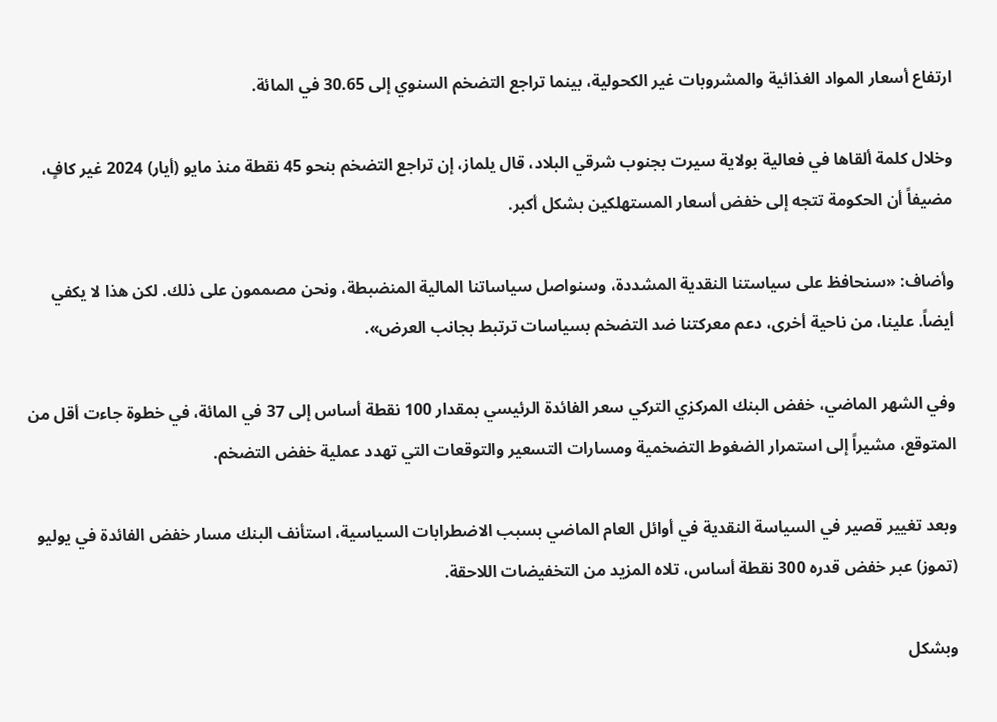ارتفاع أسعار ‌المواد الغذائية والمشروبات غير ‌الكحولية، بينما تراجع التضخم السنوي إلى 30.65 في المائة.

وخلال كلمة ألقاها في فعالية بولاية سيرت بجنوب شرقي البلاد، قال يلماز، إن تراجع التضخم بنحو 45 نقطة منذ مايو (أيار) 2024 غير كافٍ، مضيفاً أن الحكومة تتجه إلى خفض أسعار المستهلكين بشكل أكبر.

وأضاف: «سنحافظ على سياستنا ‌النقدية المشددة، وسنواصل سياساتنا المالية المنضبطة، ونحن مصممون على ذلك. لكن هذا لا يكفي أيضاً. علينا، من ناحية أخرى، دعم معركتنا ضد التضخم بسياسات ترتبط بجانب العرض».

وفي الشهر الماضي، خفض البنك المركزي التركي سعر الفائدة الرئيسي بمقدار 100 نقطة أساس إلى 37 في المائة، في خطوة جاءت أقل من المتوقع، مشيراً إلى استمرار الضغوط التضخمية ومسارات التسعير والتوقعات التي تهدد عملية خفض التضخم.

وبعد تغيير قصير في السياسة النقدية في أوائل العام الماضي بسبب الاضطرابات السياسية، استأنف البنك مسار خفض الفائدة في يوليو (تموز) عبر خفض قدره 300 نقطة أساس، تلاه المزيد من التخفيضات اللاحقة.

وبشكل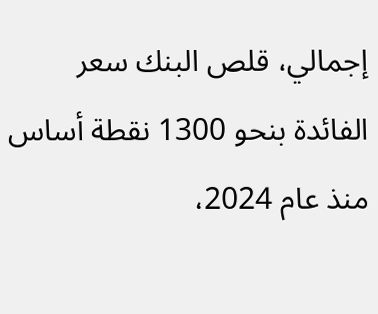إجمالي، قلص البنك سعر الفائدة بنحو 1300 نقطة أساس منذ عام 2024،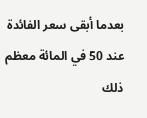بعدما أبقى سعر الفائدة عند ‌50 في المائة معظم ذلك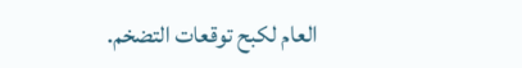العام لكبح توقعات التضخم.